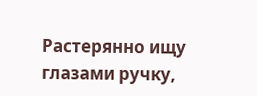Растерянно ищу глазами ручку,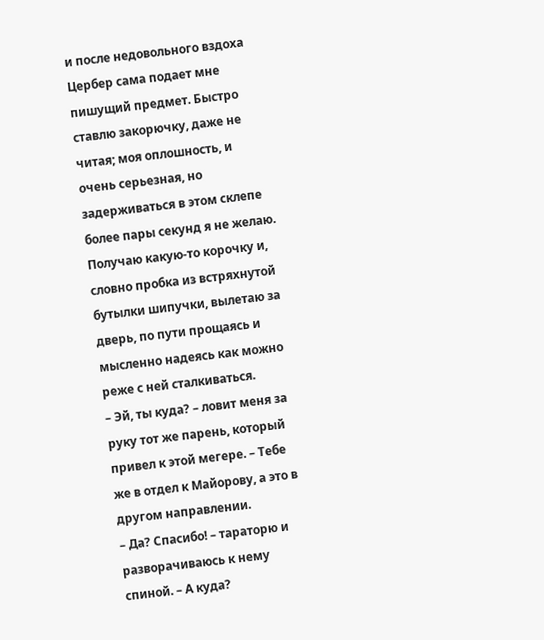и после недовольного вздоха Цербер сама подает мне пишущий предмет. Быстро ставлю закорючку, даже не читая; моя оплошность, и очень серьезная, но задерживаться в этом склепе более пары секунд я не желаю. Получаю какую-то корочку и, словно пробка из встряхнутой бутылки шипучки, вылетаю за дверь, по пути прощаясь и мысленно надеясь как можно реже с ней сталкиваться.
– Эй, ты куда? – ловит меня за руку тот же парень, который привел к этой мегере. – Тебе же в отдел к Майорову, а это в другом направлении.
– Да? Спасибо! – тараторю и разворачиваюсь к нему спиной. – А куда?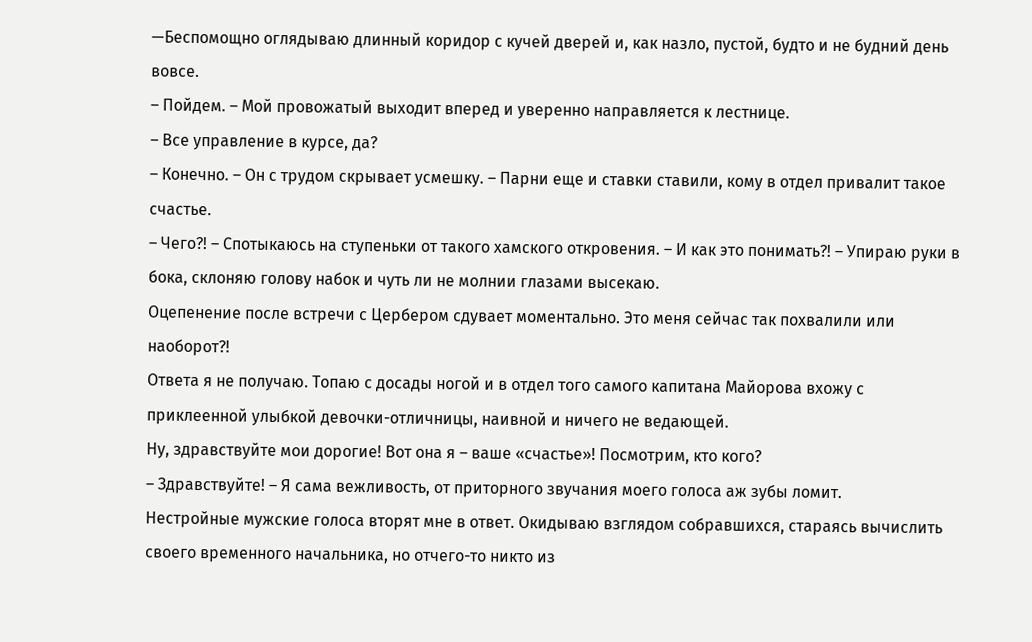—Беспомощно оглядываю длинный коридор с кучей дверей и, как назло, пустой, будто и не будний день вовсе.
– Пойдем. – Мой провожатый выходит вперед и уверенно направляется к лестнице.
– Все управление в курсе, да?
– Конечно. – Он с трудом скрывает усмешку. – Парни еще и ставки ставили, кому в отдел привалит такое счастье.
– Чего?! – Спотыкаюсь на ступеньки от такого хамского откровения. – И как это понимать?! – Упираю руки в бока, склоняю голову набок и чуть ли не молнии глазами высекаю.
Оцепенение после встречи с Цербером сдувает моментально. Это меня сейчас так похвалили или наоборот?!
Ответа я не получаю. Топаю с досады ногой и в отдел того самого капитана Майорова вхожу с приклеенной улыбкой девочки-отличницы, наивной и ничего не ведающей.
Ну, здравствуйте мои дорогие! Вот она я – ваше «счастье»! Посмотрим, кто кого?
– Здравствуйте! – Я сама вежливость, от приторного звучания моего голоса аж зубы ломит.
Нестройные мужские голоса вторят мне в ответ. Окидываю взглядом собравшихся, стараясь вычислить своего временного начальника, но отчего-то никто из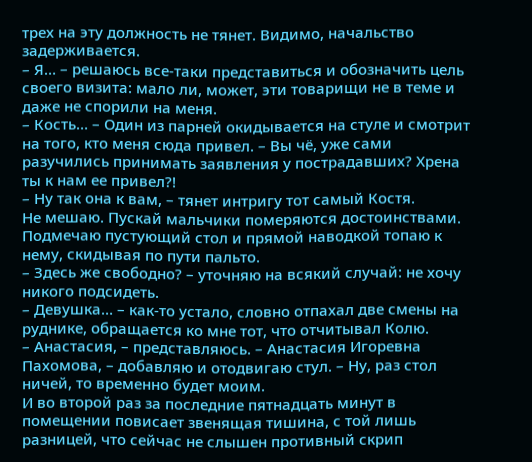трех на эту должность не тянет. Видимо, начальство задерживается.
– Я… – решаюсь все-таки представиться и обозначить цель своего визита: мало ли, может, эти товарищи не в теме и даже не спорили на меня.
– Кость… – Один из парней окидывается на стуле и смотрит на того, кто меня сюда привел. – Вы чё, уже сами разучились принимать заявления у пострадавших? Хрена ты к нам ее привел?!
– Ну так она к вам, – тянет интригу тот самый Костя.
Не мешаю. Пускай мальчики померяются достоинствами. Подмечаю пустующий стол и прямой наводкой топаю к нему, скидывая по пути пальто.
– Здесь же свободно? – уточняю на всякий случай: не хочу никого подсидеть.
– Девушка… – как-то устало, словно отпахал две смены на руднике, обращается ко мне тот, что отчитывал Колю.
– Анастасия, – представляюсь. – Анастасия Игоревна Пахомова, – добавляю и отодвигаю стул. – Ну, раз стол ничей, то временно будет моим.
И во второй раз за последние пятнадцать минут в помещении повисает звенящая тишина, с той лишь разницей, что сейчас не слышен противный скрип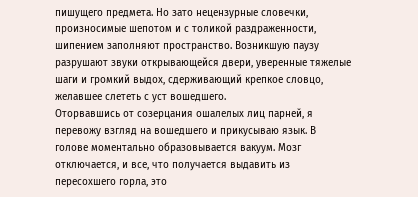пишущего предмета. Но зато нецензурные словечки, произносимые шепотом и с толикой раздраженности, шипением заполняют пространство. Возникшую паузу разрушают звуки открывающейся двери, уверенные тяжелые шаги и громкий выдох, сдерживающий крепкое словцо, желавшее слететь с уст вошедшего.
Оторвавшись от созерцания ошалелых лиц парней, я перевожу взгляд на вошедшего и прикусываю язык. В голове моментально образовывается вакуум. Мозг отключается, и все, что получается выдавить из пересохшего горла, это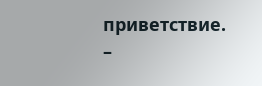приветствие.
–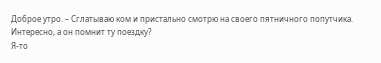Доброе утро. – Сглатываю ком и пристально смотрю на своего пятничного попутчика.
Интересно, а он помнит ту поездку?
Я-то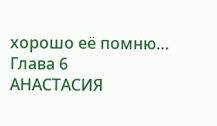хорошо её помню…
Глава 6
АНАСТАСИЯ